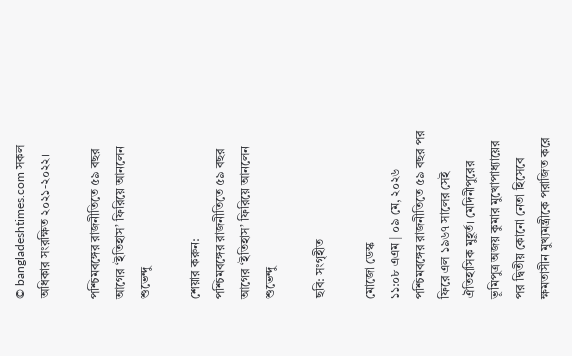© bangladeshtimes.com সকল অধিকার সংরক্ষিত ২০২১-২০২২।

পশ্চিমবঙ্গের রাজনীতিতে ৫৯ বছর আগের ‘ইতিহাস’ ফিরিয়ে আনলেন শুভেন্দু

শেয়ার করুন:
পশ্চিমবঙ্গের রাজনীতিতে ৫৯ বছর আগের ‘ইতিহাস’ ফিরিয়ে আনলেন শুভেন্দু

ছবি: সংগৃহীত

মোজো ডেস্ক
১১:০৮ এএম | ০৯ মে, ২০২৬
পশ্চিমবঙ্গের রাজনীতিতে ৫৯ বছর পর ফিরে এল ১৯৬৭ সালের সেই ঐতিহাসিক মুহূর্ত। মেদিনীপুরের ভূমিপুত্র অজয় কুমার মুখোপাধ্যায়ের পর দ্বিতীয় কোনো নেতা হিসেবে ক্ষমতাসীন মুখ্যমন্ত্রীকে পরাজিত করে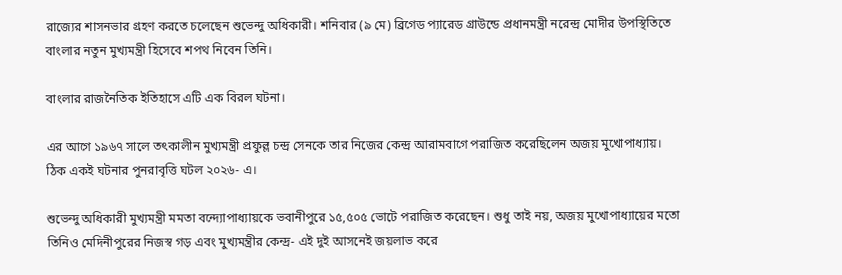রাজ্যের শাসনভার গ্রহণ করতে চলেছেন শুভেন্দু অধিকারী। শনিবার (৯ মে) ব্রিগেড প্যারেড গ্রাউন্ডে প্রধানমন্ত্রী নরেন্দ্র মোদীর উপস্থিতিতে বাংলার নতুন মুখ্যমন্ত্রী হিসেবে শপথ নিবেন তিনি।

বাংলার রাজনৈতিক ইতিহাসে এটি এক বিরল ঘটনা।

এর আগে ১৯৬৭ সালে তৎকালীন মুখ্যমন্ত্রী প্রফুল্ল চন্দ্র সেনকে তার নিজের কেন্দ্র আরামবাগে পরাজিত করেছিলেন অজয় মুখোপাধ্যায়। ঠিক একই ঘটনার পুনরাবৃত্তি ঘটল ২০২৬- এ।

শুভেন্দু অধিকারী মুখ্যমন্ত্রী মমতা বন্দ্যোপাধ্যায়কে ভবানীপুরে ১৫,৫০৫ ভোটে পরাজিত করেছেন। শুধু তাই নয়, অজয় মুখোপাধ্যায়ের মতো তিনিও মেদিনীপুরের নিজস্ব গড় এবং মুখ্যমন্ত্রীর কেন্দ্র- এই দুই আসনেই জয়লাভ করে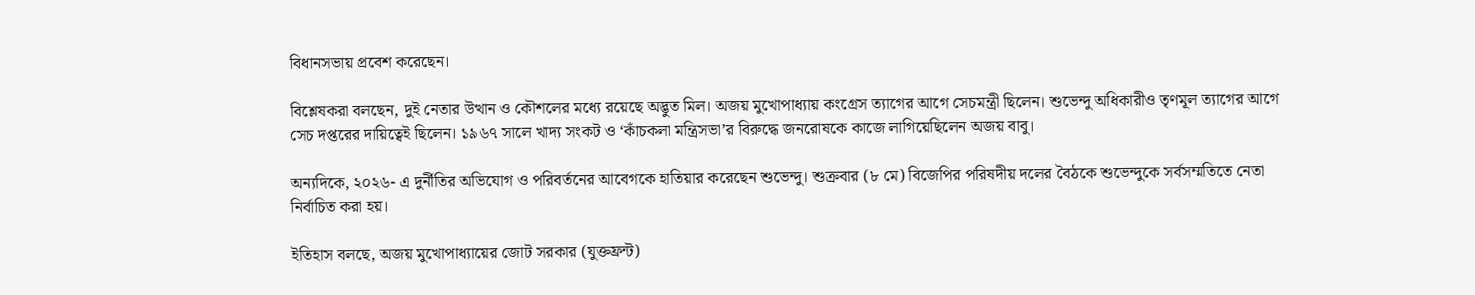বিধানসভায় প্রবেশ করেছেন।

বিশ্লেষকরা বলছেন, দুই নেতার উত্থান ও কৌশলের মধ্যে রয়েছে অদ্ভুত মিল। অজয় মুখোপাধ্যায় কংগ্রেস ত্যাগের আগে সেচমন্ত্রী ছিলেন। শুভেন্দু অধিকারীও তৃণমূল ত্যাগের আগে সেচ দপ্তরের দায়িত্বেই ছিলেন। ১৯৬৭ সালে খাদ্য সংকট ও ‘কাঁচকলা মন্ত্রিসভা’র বিরুদ্ধে জনরোষকে কাজে লাগিয়েছিলেন অজয় বাবু।

অন্যদিকে, ২০২৬- এ দুর্নীতির অভিযোগ ও পরিবর্তনের আবেগকে হাতিয়ার করেছেন শুভেন্দু। শুক্রবার (৮ মে) বিজেপির পরিষদীয় দলের বৈঠকে শুভেন্দুকে সর্বসম্মতিতে নেতা নির্বাচিত করা হয়।

ইতিহাস বলছে, অজয় মুখোপাধ্যায়ের জোট সরকার (যুক্তফ্রন্ট)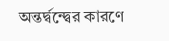অন্তর্দ্বন্দ্বের কারণে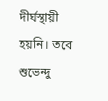দীর্ঘস্থায়ী হয়নি। তবে শুভেন্দু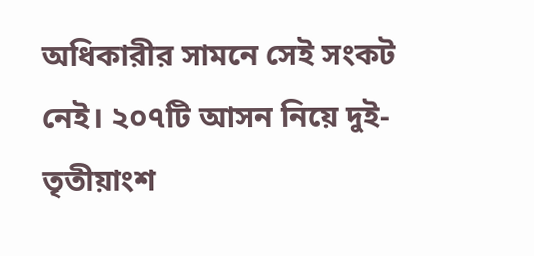অধিকারীর সামনে সেই সংকট নেই। ২০৭টি আসন নিয়ে দুই-তৃতীয়াংশ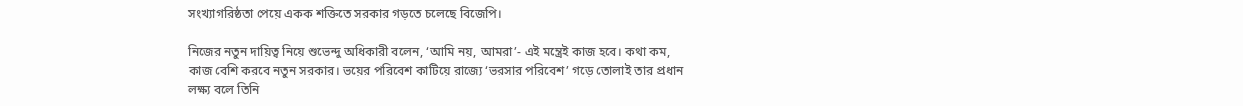সংখ্যাগরিষ্ঠতা পেয়ে একক শক্তিতে সরকার গড়তে চলেছে বিজেপি।

নিজের নতুন দায়িত্ব নিয়ে শুভেন্দু অধিকারী বলেন, ‘আমি নয়, আমরা’- এই মন্ত্রেই কাজ হবে। কথা কম, কাজ বেশি করবে নতুন সরকার। ভয়ের পরিবেশ কাটিয়ে রাজ্যে ‘ভরসার পরিবেশ’ গড়ে তোলাই তার প্রধান লক্ষ্য বলে তিনি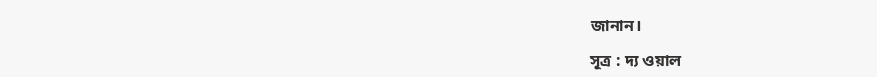জানান।

সূত্র : দ্য ওয়াল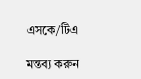এসকে/টিএ

মন্তব্য করুন